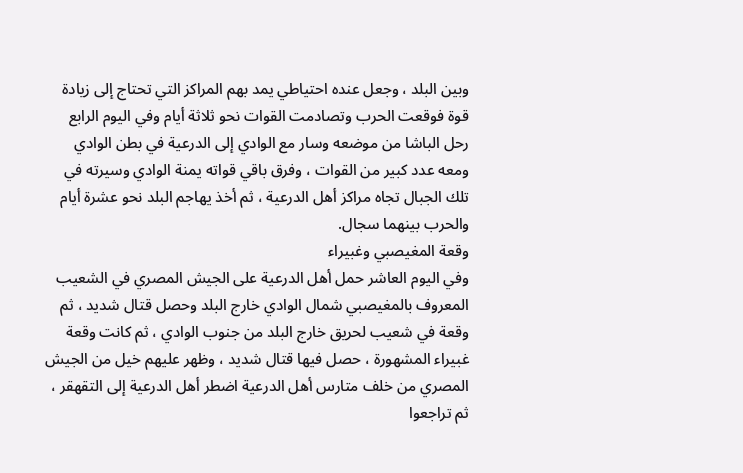وبين البلد ، وجعل عنده احتياطي يمد بهم المراكز التي تحتاج إلى زيادة قوة فوقعت الحرب وتصادمت القوات نحو ثلاثة أيام وفي اليوم الرابع رحل الباشا من موضعه وسار مع الوادي إلى الدرعية في بطن الوادي ومعه عدد كبير من القوات ، وفرق باقي قواته يمنة الوادي وسيرته في تلك الجبال تجاه مراكز أهل الدرعية ، ثم أخذ يهاجم البلد نحو عشرة أيام والحرب بينهما سجال.
وقعة المغيصبي وغبيراء
وفي اليوم العاشر حمل أهل الدرعية على الجيش المصري في الشعيب المعروف بالمغيصبي شمال الوادي خارج البلد وحصل قتال شديد ، ثم وقعة في شعيب لحريق خارج البلد من جنوب الوادي ، ثم كانت وقعة غبيراء المشهورة ، حصل فيها قتال شديد ، وظهر عليهم خيل من الجيش المصري من خلف متارس أهل الدرعية اضطر أهل الدرعية إلى التقهقر ، ثم تراجعوا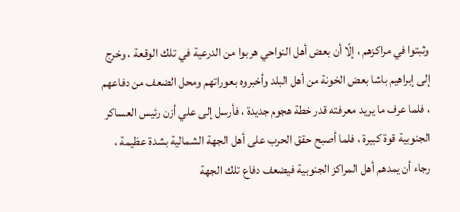وثبتوا في مراكزهم ، إلّا أن بعض أهل النواحي هربوا من الدرعية في تلك الوقعة ، وخرج إلى إبراهيم باشا بعض الخونة من أهل البلد وأخبروه بعوراتهم ومحل الضعف من دفاعهم ، فلما عرف ما يريد معرفته قدر خطة هجوم جديدة ، فأرسل إلى علي أزن رئيس العساكر الجنوبية قوة كبيرة ، فلما أصبح حقق الحرب على أهل الجهة الشمالية بشدة عظيمة ، رجاء أن يمدهم أهل المراكز الجنوبية فيضعف دفاع تلك الجهة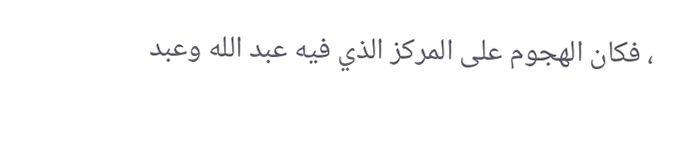، فكان الهجوم على المركز الذي فيه عبد الله وعبد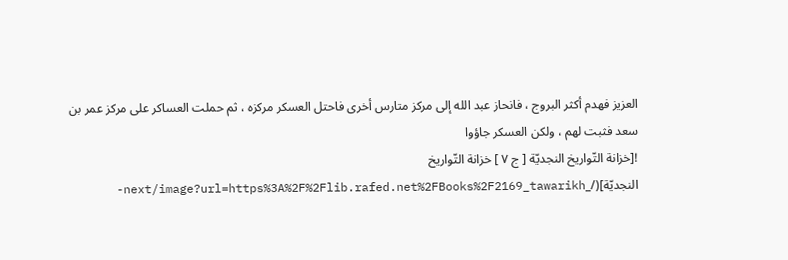العزيز فهدم أكثر البروج ، فانحاز عبد الله إلى مركز متارس أخرى فاحتل العسكر مركزه ، ثم حملت العساكر على مركز عمر بن سعد فثبت لهم ، ولكن العسكر جاؤوا
![خزانة التّواريخ النجديّة [ ج ٧ ] خزانة التّواريخ النجديّة](/_next/image?url=https%3A%2F%2Flib.rafed.net%2FBooks%2F2169_tawarikh-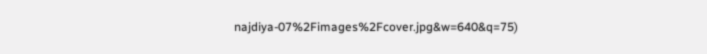najdiya-07%2Fimages%2Fcover.jpg&w=640&q=75)